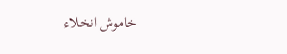خاموش انخلاء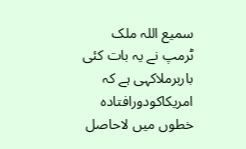سمیع اللہ ملک
ٹرمپ نے یہ بات کئی باربرملاکہی ہے کہ امریکاکودورافتادہ خطوں میں لاحاصل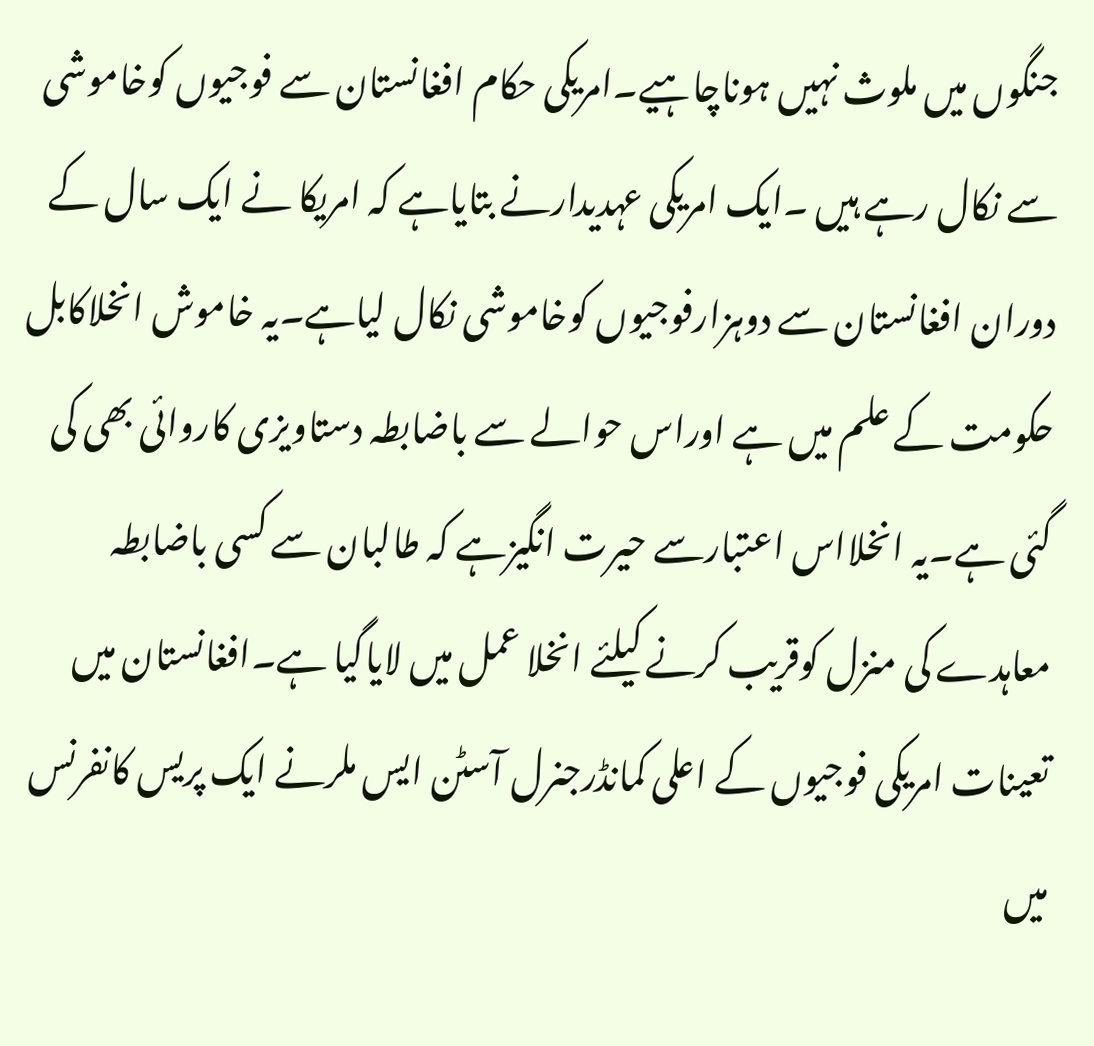جنگوں میں ملوث نہیں ہوناچاہیے۔امریکی حکام افغانستان سے فوجیوں کوخاموشی سے نکال رہے ہیں ۔ایک امریکی عہدیدارنے بتایاہے کہ امریکا نے ایک سال کے دوران افغانستان سے دوہزارفوجیوں کوخاموشی نکال لیاہے۔یہ خاموش انخلاکابل حکومت کے علم میں ہے اوراس حوالے سے باضابطہ دستاویزی کاروائی بھی کی گئی ہے۔یہ انخلااس اعتبارسے حیرت انگیزہے کہ طالبان سے کسی باضابطہ معاہدے کی منزل کوقریب کرنے کیلئے انخلا عمل میں لایاگیا ہے۔افغانستان میں تعینات امریکی فوجیوں کے اعلی کمانڈرجنرل آسٹن ایس ملرنے ایک پریس کانفرنس میں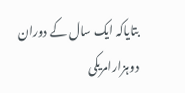بتایاکہ ایک سال کے دوران دوہزارامریکی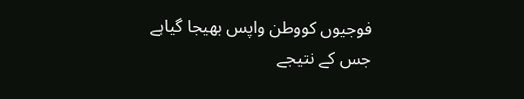فوجیوں کووطن واپس بھیجا گیاہے جس کے نتیجے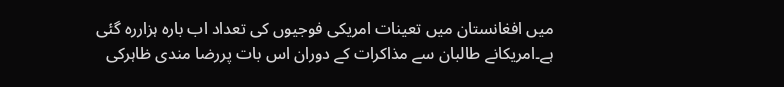میں افغانستان میں تعینات امریکی فوجیوں کی تعداد اب بارہ ہزاررہ گئی ہے۔امریکانے طالبان سے مذاکرات کے دوران اس بات پررضا مندی ظاہرکی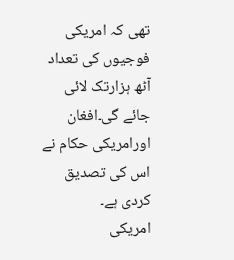تھی کہ امریکی فوجیوں کی تعداد آٹھ ہزارتک لائی جائے گی۔افغان اورامریکی حکام نے اس کی تصدیق کردی ہے۔
امریکی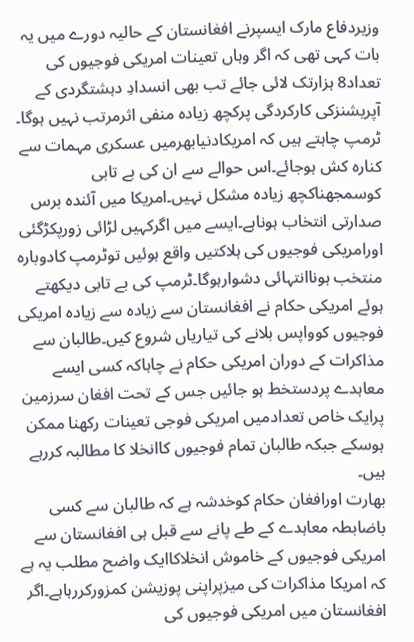وزیردفاع مارک ایسپرنے افغانستان کے حالیہ دورے میں یہ بات کہی تھی کہ اگر وہاں تعینات امریکی فوجیوں کی تعداد8 ہزارتک لائی جائے تب بھی انسدادِ دہشتگردی کے آپریشنزکی کارکردگی پرکچھ زیادہ منفی اثرمرتب نہیں ہوگا۔ ٹرمپ چاہتے ہیں کہ امریکادنیابھرمیں عسکری مہمات سے کنارہ کش ہوجائے۔اس حوالے سے ان کی بے تابی کوسمجھناکچھ زیادہ مشکل نہیں۔امریکا میں آئندہ برس صدارتی انتخاب ہوناہے۔ایسے میں اگرکہیں لڑائی زورپکڑگئی اورامریکی فوجیوں کی ہلاکتیں واقع ہوئیں توٹرمپ کادوبارہ منتخب ہوناانتہائی دشوارہوگا۔ٹرمپ کی بے تابی دیکھتے ہوئے امریکی حکام نے افغانستان سے زیادہ سے زیادہ امریکی فوجیوں کوواپس بلانے کی تیاریاں شروع کیں۔طالبان سے مذاکرات کے دوران امریکی حکام نے چاہاکہ کسی ایسے معاہدے پردستخط ہو جائیں جس کے تحت افغان سرزمین پرایک خاص تعدادمیں امریکی فوجی تعینات رکھنا ممکن ہوسکے جبکہ طالبان تمام فوجیوں کاانخلا کا مطالبہ کررہے ہیں۔
بھارت اورافغان حکام کوخدشہ ہے کہ طالبان سے کسی باضابطہ معاہدے کے طے پانے سے قبل ہی افغانستان سے امریکی فوجیوں کے خاموش انخلاکاایک واضح مطلب یہ ہے کہ امریکا مذاکرات کی میزپراپنی پوزیشن کمزورکررہاہے۔اگر افغانستان میں امریکی فوجیوں کی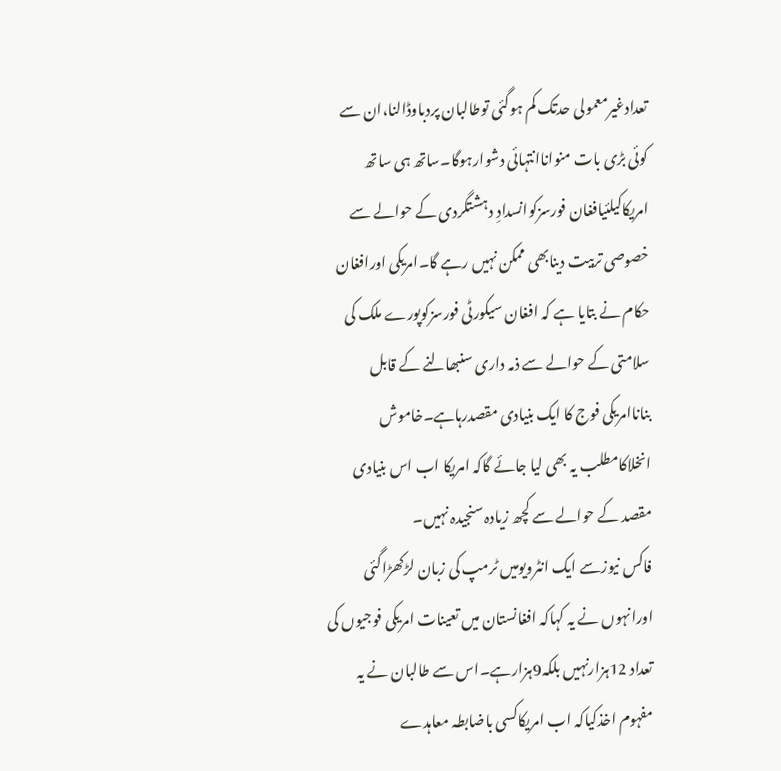تعدادغیرمعمولی حدتک کم ہوگئی توطالبان پردباوڈالنا،ان سے کوئی بڑی بات منواناانتہائی دشوارہوگا۔ساتھ ہی ساتھ امریکاکیلئیافغان فورسزکوانسدادِ دہشتگردی کے حوالے سے خصوصی تربیت دینابھی ممکن نہیں رہے گا۔امریکی اورافغان حکام نے بتایا ہے کہ افغان سیکورٹی فورسزکوپورے ملک کی سلامتی کے حوالے سے ذمہ داری سنبھالنے کے قابل بناناامریکی فوج کا ایک بنیادی مقصدرہاہے۔خاموش انخلاکامطلب یہ بھی لیا جائے گاکہ امریکا اب اس بنیادی مقصد کے حوالے سے کچھ زیادہ سنجیدہ نہیں۔
فاکس نیوزسے ایک انٹرویومیں ٹرمپ کی زبان لڑکھڑاگئی اورانہوں نے یہ کہاکہ افغانستان میں تعینات امریکی فوجیوں کی تعداد 12ہزارنہیں بلکہ9ہزارہے۔اس سے طالبان نے یہ مفہوم اخذکیاکہ اب امریکاکسی باضابطہ معاہدے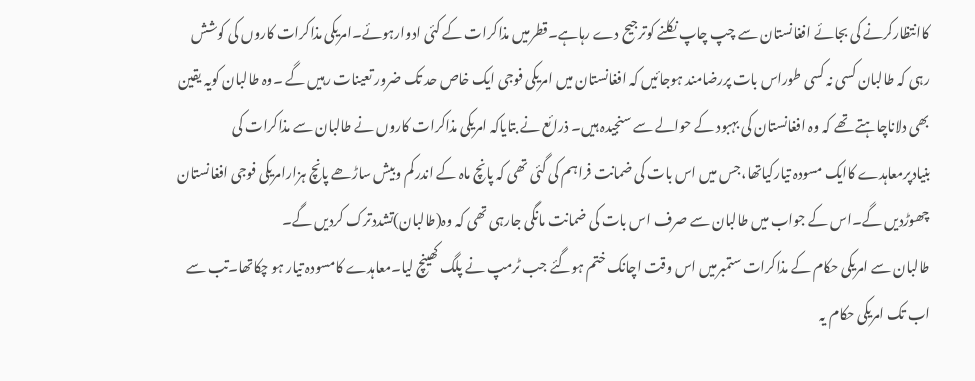کاانتظارکرنے کی بجائے افغانستان سے چپ چاپ نکلنے کوترجیح دے رہاہے۔قطرمیں مذاکرات کے کئی ادوارہوئے۔امریکی مذاکرات کاروں کی کوشش رہی کہ طالبان کسی نہ کسی طوراس بات پررضامند ہوجائیں کہ افغانستان میں امریکی فوجی ایک خاص حد تک ضرور تعینات رہیں گے ۔وہ طالبان کویہ یقین بھی دلاناچاہتے تھے کہ وہ افغانستان کی بہبود کے حوالے سے سنجیدہ ہیں۔ ذرائع نے بتایاکہ امریکی مذاکرات کاروں نے طالبان سے مذاکرات کی بنیادپرمعاہدے کاایک مسودہ تیارکیاتھا،جس میں اس بات کی ضمانت فراہم کی گئی تھی کہ پانچ ماہ کے اندرکم وبیش ساڑھے پانچ ہزارامریکی فوجی افغانستان چھوڑدیں گے۔اس کے جواب میں طالبان سے صرف اس بات کی ضمانت مانگی جارہی تھی کہ وہ(طالبان)تشددترک کردیں گے۔
طالبان سے امریکی حکام کے مذاکرات ستمبرمیں اس وقت اچانک ختم ہوگئے جب ٹرمپ نے پلگ کھینچ لیا۔معاہدے کامسودہ تیار ہو چکاتھا۔تب سے اب تک امریکی حکام یہ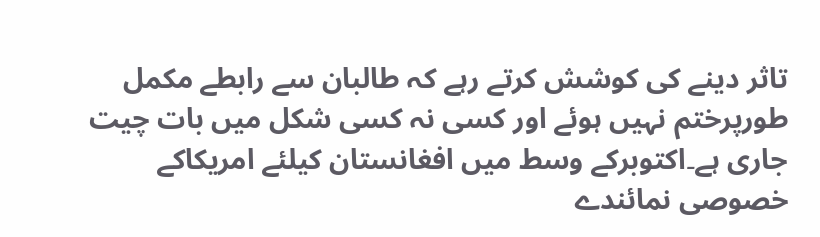تاثر دینے کی کوشش کرتے رہے کہ طالبان سے رابطے مکمل طورپرختم نہیں ہوئے اور کسی نہ کسی شکل میں بات چیت جاری ہے۔اکتوبرکے وسط میں افغانستان کیلئے امریکاکے خصوصی نمائندے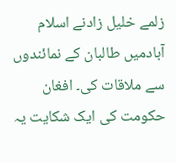زلمے خلیل زادنے اسلام آبادمیں طالبان کے نمائندوں سے ملاقات کی۔ افغان حکومت کی ایک شکایت یہ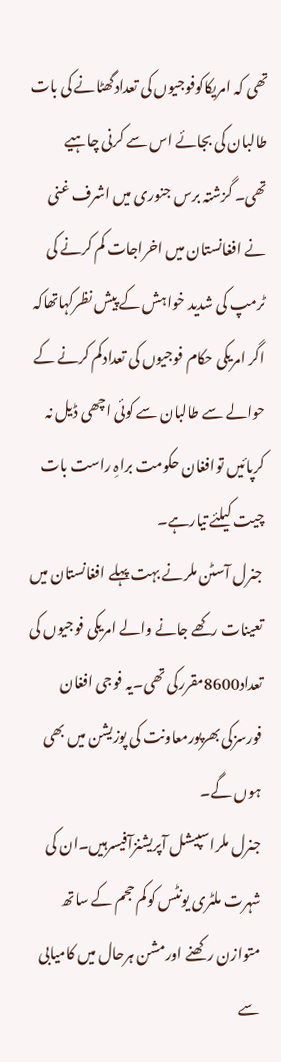تھی کہ امریکاکوفوجیوں کی تعدادگھٹانے کی بات طالبان کی بجائے اس سے کرنی چاہیے تھی۔ گزشتہ برس جنوری میں اشرف غنی نے افغانستان میں اخراجات کم کرنے کی ٹرمپ کی شدید خواہش کے پیش نظرکہاتھاکہ اگر امریکی حکام فوجیوں کی تعدادکم کرنے کے حوالے سے طالبان سے کوئی اچھی ڈیل نہ کرپائیں توافغان حکومت براہِ راست بات چیت کیلئے تیارہے۔
جنرل آسٹن ملرنے بہت پہلے افغانستان میں تعینات رکھے جانے والے امریکی فوجیوں کی تعداد8600مقررکی تھی۔یہ فوجی افغان فورسزکی بھرپورمعاونت کی پوزیشن میں بھی ہوں گے۔
جنرل ملراسپیشل آپریشنزآفیسرہیں۔ان کی شہرت ملٹری یونٹس کوکم حجم کے ساتھ متوازن رکھنے اورمشن ہرحال میں کامیابی سے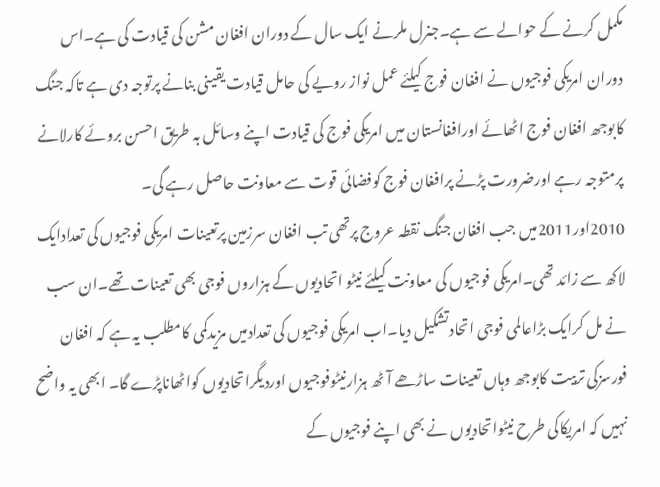مکمل کرنے کے حوالے سے ہے۔جنرل ملرنے ایک سال کے دوران افغان مشن کی قیادت کی ہے۔اس دوران امریکی فوجیوں نے افغان فوج کیلئے عمل نواز رویے کی حامل قیادت یقینی بنانے پرتوجہ دی ہے تاکہ جنگ کابوجھ افغان فوج اٹھائے اورافغانستان میں امریکی فوج کی قیادت اپنے وسائل بہ طریق احسن بروئے کارلانے پرمتوجہ رہے اورضرورت پڑنے پرافغان فوج کوفضائی قوت سے معاونت حاصل رہے گی۔
2010اور2011میں جب افغان جنگ نقطہ عروج پرتھی تب افغان سرزمین پرتعینات امریکی فوجیوں کی تعدادایک لاکھ سے زائد تھی۔امریکی فوجیوں کی معاونت کیلئے نیٹو اتحادیوں کے ہزاروں فوجی بھی تعینات تھے۔ان سب نے مل کرایک بڑاعالمی فوجی اتحادتشکیل دیا۔اب امریکی فوجیوں کی تعدادمیں مزیدکمی کامطلب یہ ہے کہ افغان فورسزکی تربیت کابوجھ وہاں تعینات ساڑھے آٹھ ہزارنیٹوفوجیوں اوردیگراتحادیوں کواٹھاناپڑے گا۔ ابھی یہ واضح نہیں کہ امریکاکی طرح نیٹواتحادیوں نے بھی اپنے فوجیوں کے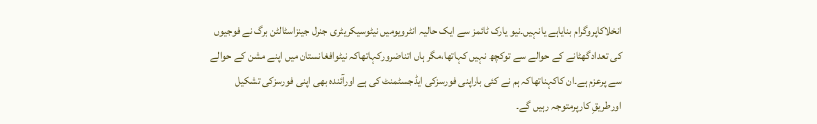انخلاکاپروگرام بنایاہے یانہیں۔نیو یارک ٹائمز سے ایک حالیہ انٹرویومیں نیٹوسیکریٹری جنرل جینزاسٹالٹن برگ نے فوجیوں کی تعدادگھٹانے کے حوالے سے توکچھ نہیں کہاتھا،مگر ہاں اتناضرورکہاتھاکہ نیٹوافغانستان میں اپنے مشن کے حوالے سے پرعزم ہے۔ان کاکہناتھاکہ ہم نے کئی باراپنی فورسزکی ایڈجسٹمنٹ کی ہے اورآئندہ بھی اپنی فورسزکی تشکیل اورطریقِ کارپرمتوجہ رہیں گے۔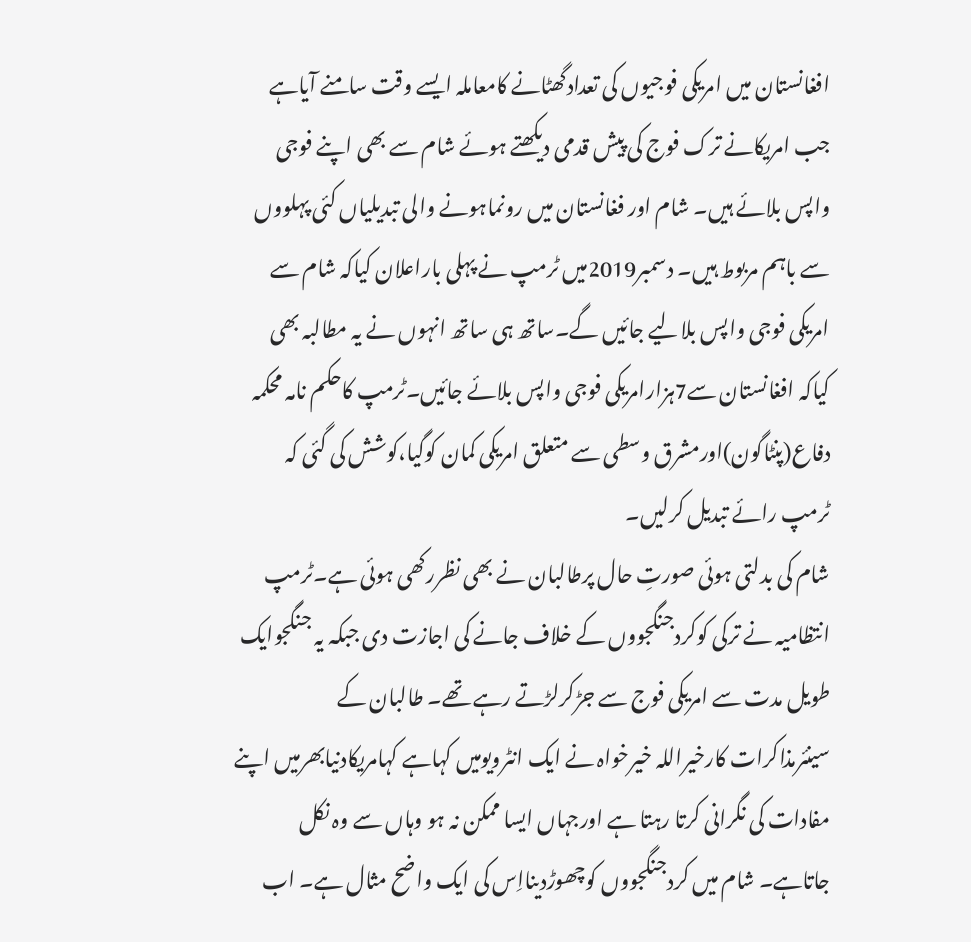افغانستان میں امریکی فوجیوں کی تعدادگھٹانے کامعاملہ ایسے وقت سامنے آیاہے جب امریکانے ترک فوج کی پیش قدمی دیکھتے ہوئے شام سے بھی اپنے فوجی واپس بلائے ہیں۔ شام اور فغانستان میں رونماہونے والی تبدیلیاں کئی پہلووں سے باہم مربوط ہیں۔ دسمبر2019میں ٹرمپ نے پہلی باراعلان کیاکہ شام سے امریکی فوجی واپس بلالیے جائیں گے۔ساتھ ہی ساتھ انہوں نے یہ مطالبہ بھی کیاکہ افغانستان سے7ہزارامریکی فوجی واپس بلائے جائیں۔ٹرمپ کاحکم نامہ محکمہ دفاع(پنٹاگون)اورمشرق وسطی سے متعلق امریکی کمان کوگیا،کوشش کی گئی کہ ٹرمپ رائے تبدیل کرلیں۔
شام کی بدلتی ہوئی صورتِ حال پرطالبان نے بھی نظررکھی ہوئی ہے۔ٹرمپ انتظامیہ نے ترکی کوکردجنگجووں کے خلاف جانے کی اجازت دی جبکہ یہ جنگجوایک طویل مدت سے امریکی فوج سے جڑکرلڑتے رہے تھے۔ طالبان کے سینئرمذاکرات کارخیراللہ خیرخواہ نے ایک انٹرویومیں کہاہے کہامریکادنیابھرمیں اپنے مفادات کی نگرانی کرتا رہتا ہے اورجہاں ایسا ممکن نہ ہو وہاں سے وہ نکل جاتاہے۔ شام میں کردجنگجووں کوچھوڑدینااِس کی ایک واضح مثال ہے۔ اب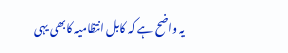یہ واضح ہے کہ کابل انتظامیہ کابھی یہی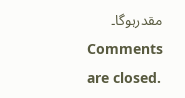مقدرہوگا۔
Comments are closed.